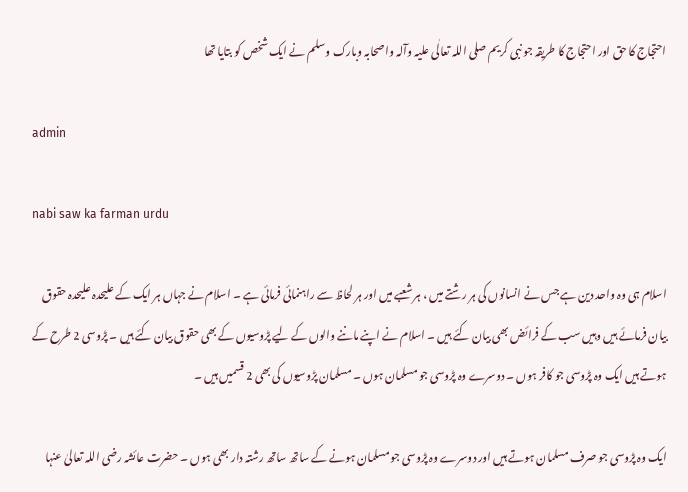احتجاج کا حق اور احتجاج کا طریقہ جو نبی کریم صلی اللہ تعالٰی علیہ وآلہ واصحابہ وبارک وسلم نے ایک شخص کو بتایا تھا

admin

nabi saw ka farman urdu

اسلام ہی وہ واحد دین ہے جس نے انسانوں کی ہر رشتے میں ، ہر شعبے میں اور ہر لحاظ سے راہنمائی فرمائی ہے ۔ اسلام نے جہاں ہر ایک کے علیحدہ علیحدہ حقوق بیان فرمائے ہیں وہیں سب کے فرائض بھی بیان کئے ہیں ۔ اسلام نے اپنے ماننے والوں کے لیے پڑوسیوں کے بھی حقوق بیان کئے ہیں ۔ پڑوسی 2 طرح کے ہوتے ہیں ایک وہ پڑوسی جو کافر ہوں ۔ دوسرے وہ پڑوسی جو مسلمان ہوں ۔ مسلمان پڑوسیوں کی بھی 2 قسمیں ہیں ۔

ایک وہ پڑوسی جو صرف مسلمان ہوتے ہیں اور دوسرے وہ پڑوسی جو مسلمان ہونے کے ساتھ ساتھ رشتہ دار بھی ہوں ۔ حضرت عائشہ رضی اللہ تعالیٰ عنہا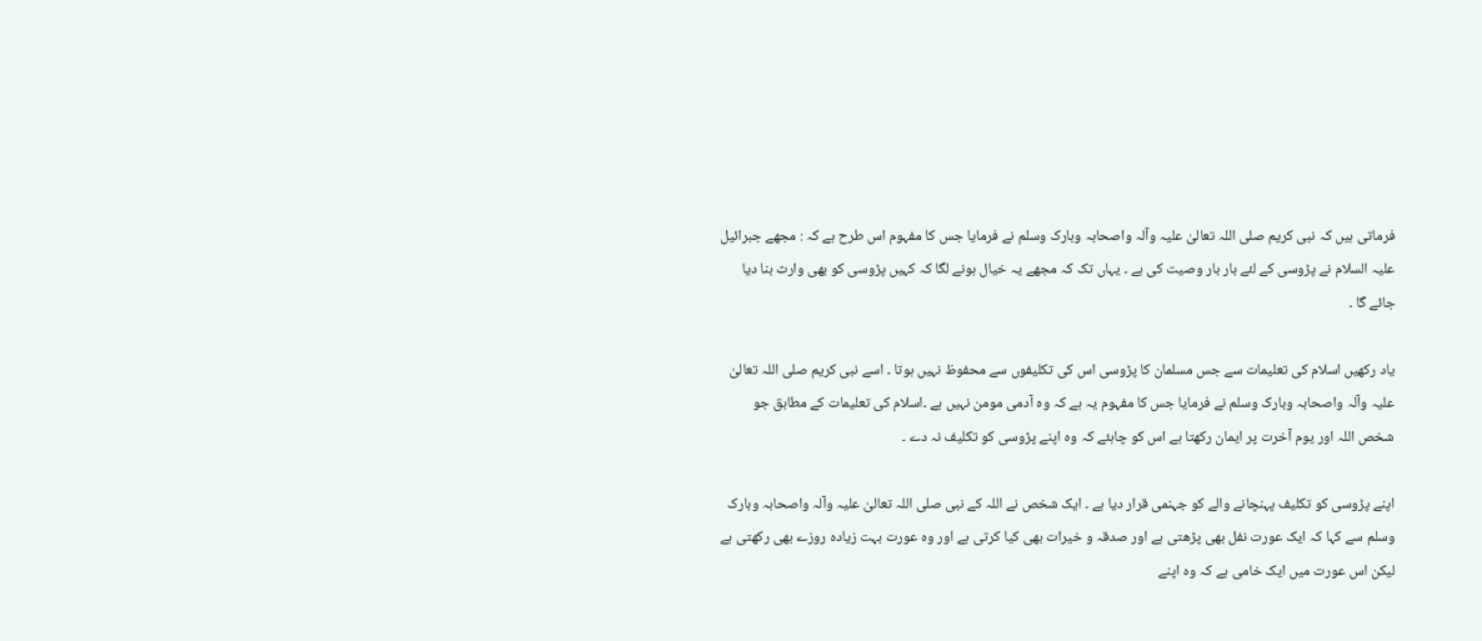فرماتی ہیں کہ نبی کریم صلی اللہ تعالیٰ علیہ وآلہ واصحابہ وبارک وسلم نے فرمایا جس کا مفہوم اس طرح ہے کہ : مجھے جبرائیل علیہ السلام نے پڑوسی کے لئے بار بار وصیت کی ہے ۔ یہاں تک کہ مجھے یہ خیال ہونے لگا کہ کہیں پڑوسی کو بھی وارث بنا دیا جائے گا ۔

یاد رکھیں اسلام کی تعلیمات سے جس مسلمان کا پڑوسی اس کی تکلیفوں سے محفوظ نہیں ہوتا ۔ اسے نبی کریم صلی اللہ تعالیٰ علیہ وآلہ واصحابہ وبارک وسلم نے فرمایا جس کا مفہوم یہ ہے کہ وہ آدمی مومن نہیں ہے ۔اسلام کی تعلیمات کے مطابق جو شخص اللہ اور یوم آخرت پر ایمان رکھتا ہے اس کو چاہئے کہ وہ اپنے پڑوسی کو تکلیف نہ دے ۔

اپنے پڑوسی کو تکلیف پہنچانے والے کو جہنمی قرار دیا ہے ۔ ایک شخص نے اللہ کے نبی صلی اللہ تعالیٰ علیہ وآلہ واصحابہ وبارک وسلم سے کہا کہ ایک عورت نفل بھی پڑھتی ہے اور صدقہ و خیرات بھی کیا کرتی ہے اور وہ عورت بہت زیادہ روزے بھی رکھتی ہے لیکن اس عورت میں ایک خامی ہے کہ وہ اپنے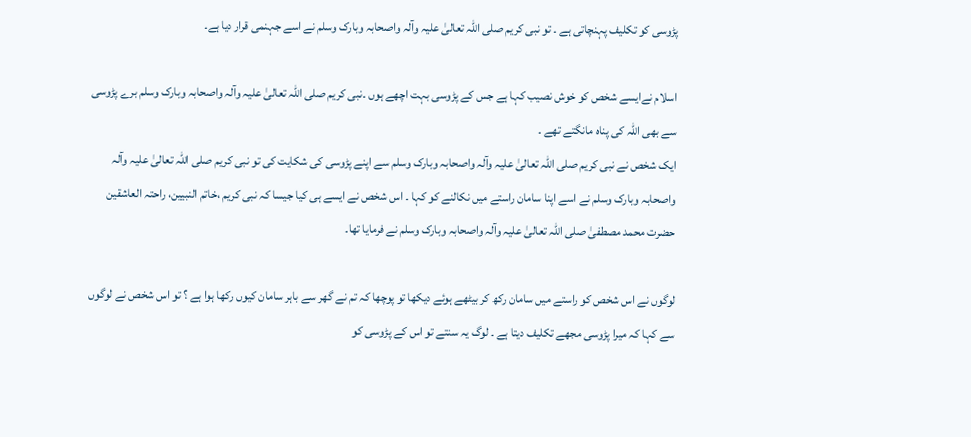پڑوسی کو تکلیف پہنچاتی ہے ۔ تو نبی کریم صلی اللہ تعالیٰ علیہ وآلہ واصحابہ وبارک وسلم نے اسے جہنمی قرار دیا ہے۔

اسلام نےایسے شخص کو خوش نصیب کہا ہے جس کے پڑوسی بہت اچھے ہوں ۔نبی کریم صلی اللہ تعالیٰ علیہ وآلہ واصحابہ وبارک وسلم برے پڑوسی سے بھی اللہ کی پناہ مانگتے تھے ۔
ایک شخص نے نبی کریم صلی اللہ تعالیٰ علیہ وآلہ واصحابہ وبارک وسلم سے اپنے پڑوسی کی شکایت کی تو نبی کریم صلی اللہ تعالیٰ علیہ وآلہ واصحابہ وبارک وسلم نے اسے اپنا سامان راستے میں نکالنے کو کہا ۔ اس شخص نے ایسے ہی کیا جیسا کہ نبی کریم ،خاتم النبیین، راحتہ العاشقین حضرت محمد مصطفیٰ صلی اللہ تعالیٰ علیہ وآلہ واصحابہ وبارک وسلم نے فرمایا تھا۔

لوگوں نے اس شخص کو راستے میں سامان رکھ کر بیٹھے ہوئے دیکھا تو پوچھا کہ تم نے گھر سے باہر سامان کیوں رکھا ہوا ہے ؟ تو اس شخص نے لوگوں سے کہا کہ میرا پڑوسی مجھے تکلیف دیتا ہے ۔ لوگ یہ سنتے تو اس کے پڑوسی کو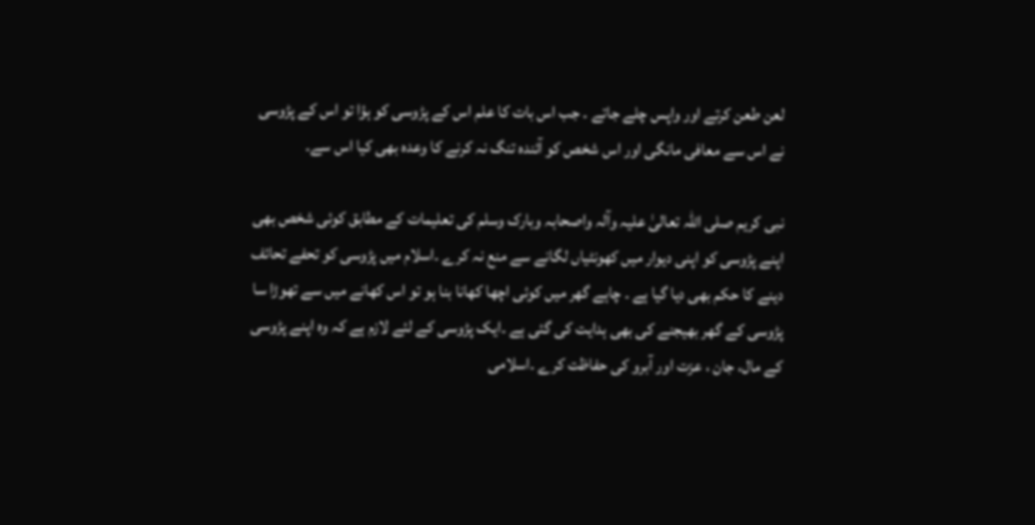لعن طعن کرتے اور واپس چلے جاتے ۔ جب اس بات کا علم اس کے پڑوسی کو ہؤا تو اس کے پڑوسی نے اس سے معافی مانگی اور اس شخص کو آئندہ تنگ نہ کرنے کا وعدہ بھی کیا اس سے۔

نبی کریم صلی اللہ تعالیٰ علیہ وآلہ واصحابہ وبارک وسلم کی تعلیمات کے مطابق کوئی شخص بھی اپنے پڑوسی کو اپنی دیوار میں کھونٹیاں لگانے سے منع نہ کرے ۔اسلام میں پڑوسی کو تحفے تحائف دینے کا حکم بھی دیا گیا ہے ۔ چاہے گھر میں کوئی اچھا کھانا بنا ہو تو اس کھانے میں سے تھوڑا سا پڑوسی کے گھر بھیجنے کی بھی ہدایت کی گئی ہے ۔ایک پڑوسی کے لئے لازم ہے کہ وہ اپنے پڑوسی کے مال، جان ، عزت اور آبرو کی حفاظت کرے ۔اسلامی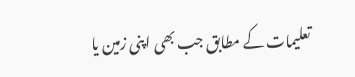تعلیمات کے مطابق جب بھی اپنی زمین یا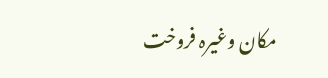مکان وغیرہ فروخت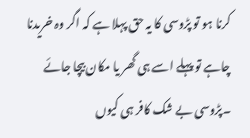کرنا ہو تو پڑوسی کا یہ حق پہلا ہے کہ اگر وہ خریدنا چاہے تو پہلے اسے ہی گھر یا مکان بیچا جائے ۔پڑوسی بے شک کافر ہی کیوں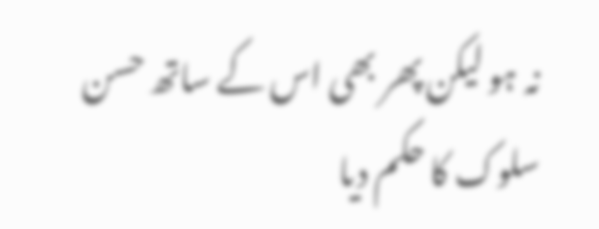نہ ہو لیکن پھر بھی اس کے ساتھ حسن سلوک کا حکم دیا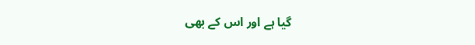گیا ہے اور اس کے بھی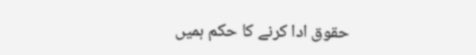حقوق ادا کرنے کا حکم ہمیں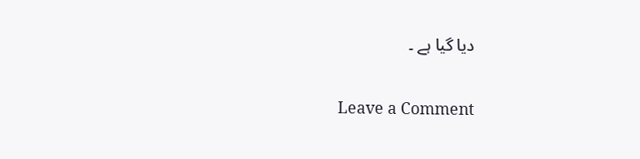دیا گیا ہے ۔

Leave a Comment